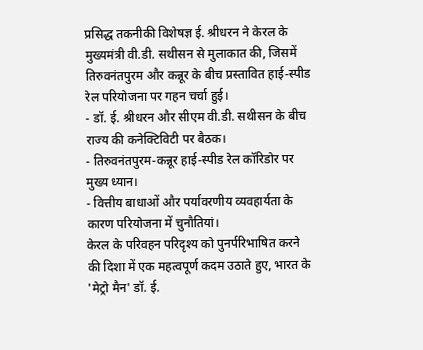प्रसिद्ध तकनीकी विशेषज्ञ ई. श्रीधरन ने केरल के मुख्यमंत्री वी.डी. सथीसन से मुलाकात की, जिसमें तिरुवनंतपुरम और कन्नूर के बीच प्रस्तावित हाई-स्पीड रेल परियोजना पर गहन चर्चा हुई।
- डॉ. ई. श्रीधरन और सीएम वी.डी. सथीसन के बीच राज्य की कनेक्टिविटी पर बैठक।
- तिरुवनंतपुरम-कन्नूर हाई-स्पीड रेल कॉरिडोर पर मुख्य ध्यान।
- वित्तीय बाधाओं और पर्यावरणीय व्यवहार्यता के कारण परियोजना में चुनौतियां।
केरल के परिवहन परिदृश्य को पुनर्परिभाषित करने की दिशा में एक महत्वपूर्ण कदम उठाते हुए, भारत के 'मेट्रो मैन' डॉ. ई.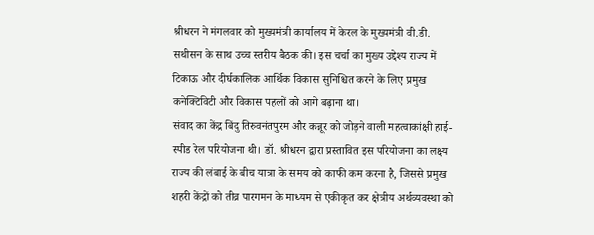श्रीधरन ने मंगलवार को मुख्यमंत्री कार्यालय में केरल के मुख्यमंत्री वी.डी. सथीसन के साथ उच्च स्तरीय बैठक की। इस चर्चा का मुख्य उद्देश्य राज्य में टिकाऊ और दीर्घकालिक आर्थिक विकास सुनिश्चित करने के लिए प्रमुख कनेक्टिविटी और विकास पहलों को आगे बढ़ाना था।
संवाद का केंद्र बिंदु तिरुवनंतपुरम और कन्नूर को जोड़ने वाली महत्वाकांक्षी हाई-स्पीड रेल परियोजना थी। डॉ. श्रीधरन द्वारा प्रस्तावित इस परियोजना का लक्ष्य राज्य की लंबाई के बीच यात्रा के समय को काफी कम करना है, जिससे प्रमुख शहरी केंद्रों को तीव्र पारगमन के माध्यम से एकीकृत कर क्षेत्रीय अर्थव्यवस्था को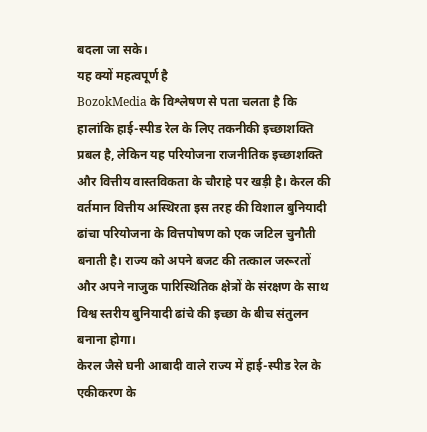बदला जा सके।
यह क्यों महत्वपूर्ण है
BozokMedia के विश्लेषण से पता चलता है कि हालांकि हाई-स्पीड रेल के लिए तकनीकी इच्छाशक्ति प्रबल है, लेकिन यह परियोजना राजनीतिक इच्छाशक्ति और वित्तीय वास्तविकता के चौराहे पर खड़ी है। केरल की वर्तमान वित्तीय अस्थिरता इस तरह की विशाल बुनियादी ढांचा परियोजना के वित्तपोषण को एक जटिल चुनौती बनाती है। राज्य को अपने बजट की तत्काल जरूरतों और अपने नाजुक पारिस्थितिक क्षेत्रों के संरक्षण के साथ विश्व स्तरीय बुनियादी ढांचे की इच्छा के बीच संतुलन बनाना होगा।
केरल जैसे घनी आबादी वाले राज्य में हाई-स्पीड रेल के एकीकरण के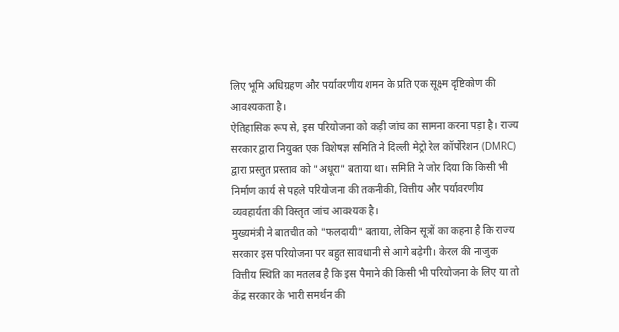लिए भूमि अधिग्रहण और पर्यावरणीय शमन के प्रति एक सूक्ष्म दृष्टिकोण की आवश्यकता है।
ऐतिहासिक रूप से, इस परियोजना को कड़ी जांच का सामना करना पड़ा है। राज्य सरकार द्वारा नियुक्त एक विशेषज्ञ समिति ने दिल्ली मेट्रो रेल कॉर्पोरेशन (DMRC) द्वारा प्रस्तुत प्रस्ताव को "अधूरा" बताया था। समिति ने जोर दिया कि किसी भी निर्माण कार्य से पहले परियोजना की तकनीकी, वित्तीय और पर्यावरणीय व्यवहार्यता की विस्तृत जांच आवश्यक है।
मुख्यमंत्री ने बातचीत को "फलदायी" बताया, लेकिन सूत्रों का कहना है कि राज्य सरकार इस परियोजना पर बहुत सावधानी से आगे बढ़ेगी। केरल की नाजुक वित्तीय स्थिति का मतलब है कि इस पैमाने की किसी भी परियोजना के लिए या तो केंद्र सरकार के भारी समर्थन की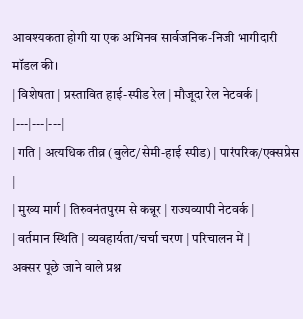आवश्यकता होगी या एक अभिनव सार्वजनिक-निजी भागीदारी मॉडल की।
| विशेषता | प्रस्तावित हाई-स्पीड रेल | मौजूदा रेल नेटवर्क |
|---|---|---|
| गति | अत्यधिक तीव्र (बुलेट/सेमी-हाई स्पीड) | पारंपरिक/एक्सप्रेस |
| मुख्य मार्ग | तिरुवनंतपुरम से कन्नूर | राज्यव्यापी नेटवर्क |
| वर्तमान स्थिति | व्यवहार्यता/चर्चा चरण | परिचालन में |
अक्सर पूछे जाने वाले प्रश्न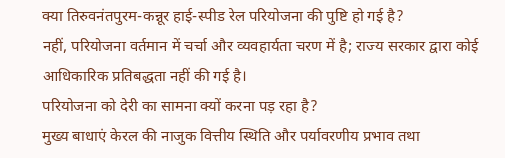क्या तिरुवनंतपुरम-कन्नूर हाई-स्पीड रेल परियोजना की पुष्टि हो गई है?
नहीं, परियोजना वर्तमान में चर्चा और व्यवहार्यता चरण में है; राज्य सरकार द्वारा कोई आधिकारिक प्रतिबद्धता नहीं की गई है।
परियोजना को देरी का सामना क्यों करना पड़ रहा है?
मुख्य बाधाएं केरल की नाजुक वित्तीय स्थिति और पर्यावरणीय प्रभाव तथा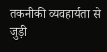तकनीकी व्यवहार्यता से जुड़ी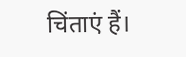चिंताएं हैं।